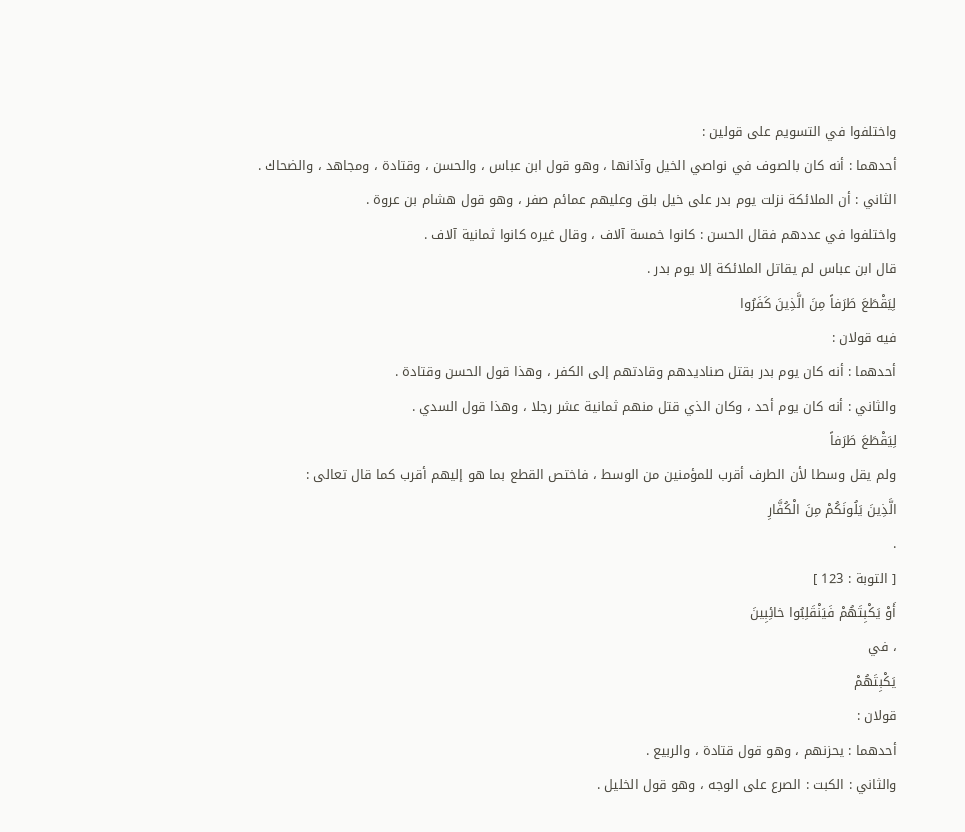واختلفوا في التسويم على قولين :
أحدهما : أنه كان بالصوف في نواصي الخيل وآذانها ، وهو قول ابن عباس ، والحسن ، وقتادة ، ومجاهد ، والضحاك .
الثاني : أن الملائكة نزلت يوم بدر على خيل بلق وعليهم عمائم صفر ، وهو قول هشام بن عروة .
واختلفوا في عددهم فقال الحسن : كانوا خمسة آلاف ، وقال غيره كانوا ثمانية آلاف .
قال ابن عباس لم يقاتل الملائكة إلا يوم بدر .
لِيَقْطَعَ طَرَفاً مِنَ الَّذِينَ كَفَرُوا
فيه قولان :
أحدهما : أنه كان يوم بدر بقتل صناديدهم وقادتهم إلى الكفر ، وهذا قول الحسن وقتادة .
والثاني : أنه كان يوم أحد ، وكان الذي قتل منهم ثمانية عشر رجلا ، وهذا قول السدي .
لِيَقْطَعَ طَرَفاً
ولم يقل وسطا لأن الطرف أقرب للمؤمنين من الوسط ، فاختص القطع بما هو إليهم أقرب كما قال تعالى :
الَّذِينَ يَلُونَكُمْ مِنَ الْكُفَّارِ
.
[ التوبة : 123 ]
أَوْ يَكْبِتَهُمْ فَيَنْقَلِبُوا خائِبِينَ
، في
يَكْبِتَهُمْ
قولان :
أحدهما : يحزنهم ، وهو قول قتادة ، والربيع .
والثاني : الكبت : الصرع على الوجه ، وهو قول الخليل .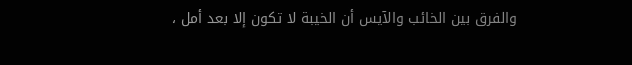والفرق بين الخائب والآيس أن الخيبة لا تكون إلا بعد أمل ،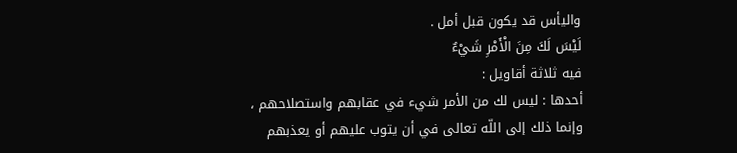واليأس قد يكون قبل أمل .
لَيْسَ لَكَ مِنَ الْأَمْرِ شَيْءٌ
فيه ثلاثة أقاويل :
أحدها : ليس لك من الأمر شيء في عقابهم واستصلاحهم ، وإنما ذلك إلى اللّه تعالى في أن يتوب عليهم أو يعذبهم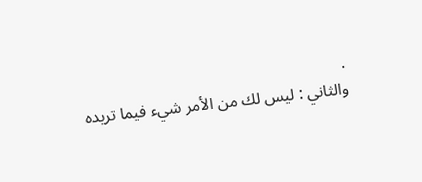.
والثاني : ليس لك من الأمر شيء فيما تريده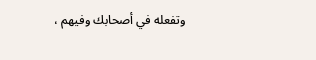وتفعله في أصحابك وفيهم ،